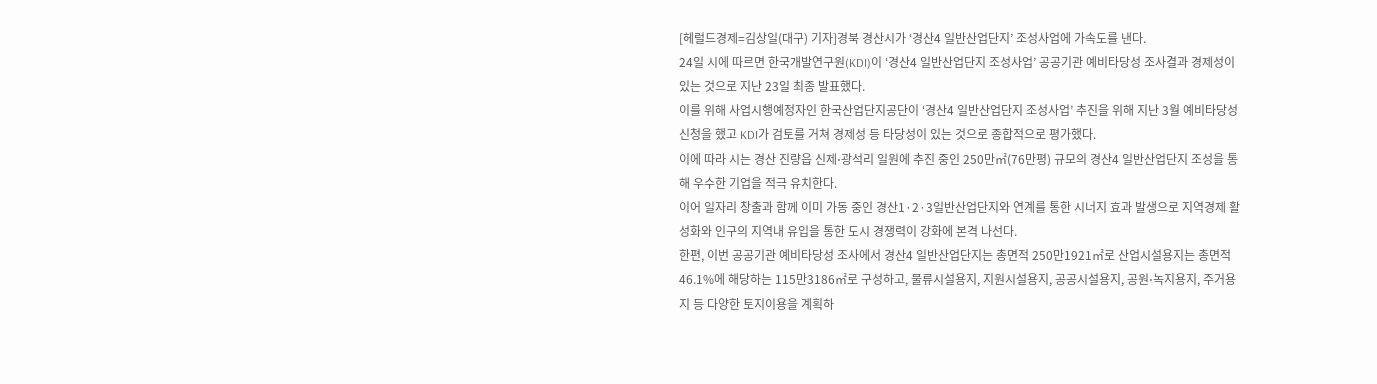[헤럴드경제=김상일(대구) 기자]경북 경산시가 ‘경산4 일반산업단지’ 조성사업에 가속도를 낸다.
24일 시에 따르면 한국개발연구원(KDI)이 ‘경산4 일반산업단지 조성사업’ 공공기관 예비타당성 조사결과 경제성이 있는 것으로 지난 23일 최종 발표했다.
이를 위해 사업시행예정자인 한국산업단지공단이 ‘경산4 일반산업단지 조성사업’ 추진을 위해 지난 3월 예비타당성 신청을 했고 KDI가 검토를 거쳐 경제성 등 타당성이 있는 것으로 종합적으로 평가했다.
이에 따라 시는 경산 진량읍 신제⋅광석리 일원에 추진 중인 250만㎡(76만평) 규모의 경산4 일반산업단지 조성을 통해 우수한 기업을 적극 유치한다.
이어 일자리 창출과 함께 이미 가동 중인 경산1·2·3일반산업단지와 연계를 통한 시너지 효과 발생으로 지역경제 활성화와 인구의 지역내 유입을 통한 도시 경쟁력이 강화에 본격 나선다.
한편, 이번 공공기관 예비타당성 조사에서 경산4 일반산업단지는 총면적 250만1921㎡로 산업시설용지는 총면적 46.1%에 해당하는 115만3186㎡로 구성하고, 물류시설용지, 지원시설용지, 공공시설용지, 공원⋅녹지용지, 주거용지 등 다양한 토지이용을 계획하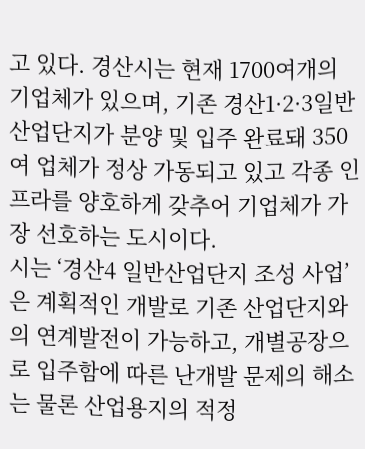고 있다. 경산시는 현재 1700여개의 기업체가 있으며, 기존 경산1·2·3일반산업단지가 분양 및 입주 완료돼 350여 업체가 정상 가동되고 있고 각종 인프라를 양호하게 갖추어 기업체가 가장 선호하는 도시이다.
시는 ‘경산4 일반산업단지 조성 사업’은 계획적인 개발로 기존 산업단지와의 연계발전이 가능하고, 개별공장으로 입주함에 따른 난개발 문제의 해소는 물론 산업용지의 적정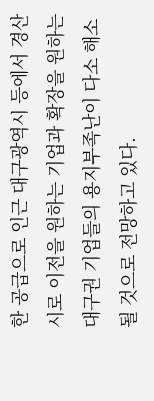한 공급으로 인근 대구광역시 등에서 경산시로 이전을 원하는 기업과 확장을 원하는 대구권 기업들의 용지부족난이 다소 해소 될 것으로 전망하고 있다.